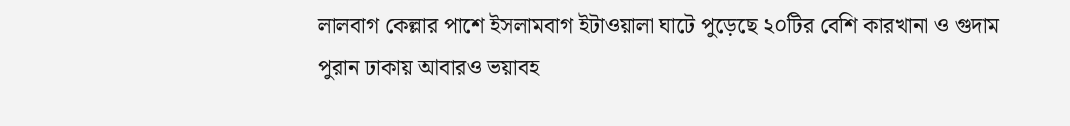লালবাগ কেল্লার পাশে ইসলামবাগ ইটাওয়ালা ঘাটে পুড়েছে ২০টির বেশি কারখানা ও গুদাম
পুরান ঢাকায় আবারও ভয়াবহ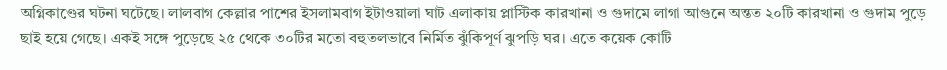অগ্নিকাণ্ডের ঘটনা ঘটেছে। লালবাগ কেল্লার পাশের ইসলামবাগ ইটাওয়ালা ঘাট এলাকায় প্লাস্টিক কারখানা ও গুদামে লাগা আগুনে অন্তত ২০টি কারখানা ও গুদাম পুড়ে ছাই হয়ে গেছে। একই সঙ্গে পুড়েছে ২৫ থেকে ৩০টির মতো বহুতলভাবে নির্মিত ঝুঁকিপূর্ণ ঝুপড়ি ঘর। এতে কয়েক কোটি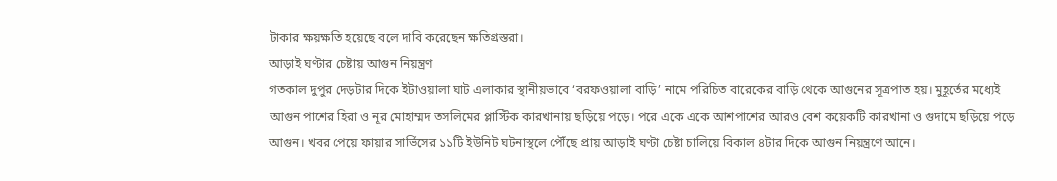টাকার ক্ষয়ক্ষতি হয়েছে বলে দাবি করেছেন ক্ষতিগ্রস্তরা।
আড়াই ঘণ্টার চেষ্টায় আগুন নিয়ন্ত্রণ
গতকাল দুপুর দেড়টার দিকে ইটাওয়ালা ঘাট এলাকার স্থানীয়ভাবে ‘বরফওয়ালা বাড়ি’ নামে পরিচিত বারেকের বাড়ি থেকে আগুনের সূত্রপাত হয়। মুহূর্তের মধ্যেই আগুন পাশের হিরা ও নূর মোহাম্মদ তসলিমের প্লাস্টিক কারখানায় ছড়িয়ে পড়ে। পরে একে একে আশপাশের আরও বেশ কয়েকটি কারখানা ও গুদামে ছড়িয়ে পড়ে আগুন। খবর পেয়ে ফায়ার সার্ভিসের ১১টি ইউনিট ঘটনাস্থলে পৌঁছে প্রায় আড়াই ঘণ্টা চেষ্টা চালিয়ে বিকাল ৪টার দিকে আগুন নিয়ন্ত্রণে আনে।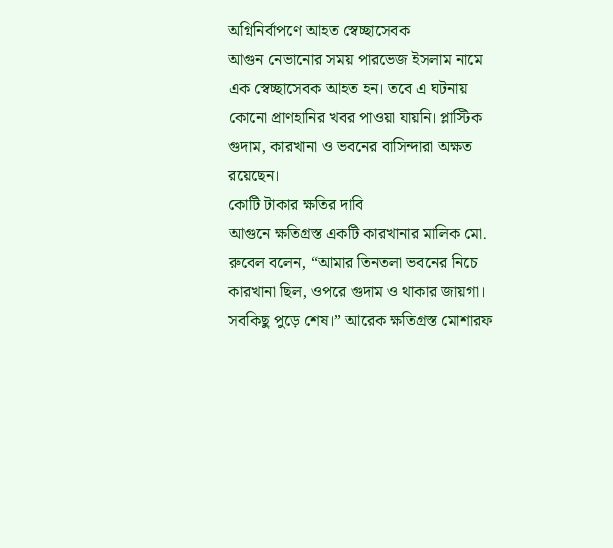অগ্নিনির্বাপণে আহত স্বেচ্ছাসেবক
আগুন নেভানোর সময় পারভেজ ইসলাম নামে এক স্বেচ্ছাসেবক আহত হন। তবে এ ঘটনায় কোনো প্রাণহানির খবর পাওয়া যায়নি। প্লাস্টিক গুদাম, কারখানা ও ভবনের বাসিন্দারা অক্ষত রয়েছেন।
কোটি টাকার ক্ষতির দাবি
আগুনে ক্ষতিগ্রস্ত একটি কারখানার মালিক মো. রুবেল বলেন, “আমার তিনতলা ভবনের নিচে কারখানা ছিল, ওপরে গুদাম ও থাকার জায়গা। সবকিছু পুড়ে শেষ।” আরেক ক্ষতিগ্রস্ত মোশারফ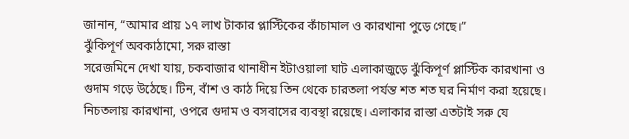জানান, “আমার প্রায় ১৭ লাখ টাকার প্লাস্টিকের কাঁচামাল ও কারখানা পুড়ে গেছে।”
ঝুঁকিপূর্ণ অবকাঠামো, সরু রাস্তা
সরেজমিনে দেখা যায়, চকবাজার থানাধীন ইটাওয়ালা ঘাট এলাকাজুড়ে ঝুঁকিপূর্ণ প্লাস্টিক কারখানা ও গুদাম গড়ে উঠেছে। টিন, বাঁশ ও কাঠ দিয়ে তিন থেকে চারতলা পর্যন্ত শত শত ঘর নির্মাণ করা হয়েছে। নিচতলায় কারখানা, ওপরে গুদাম ও বসবাসের ব্যবস্থা রয়েছে। এলাকার রাস্তা এতটাই সরু যে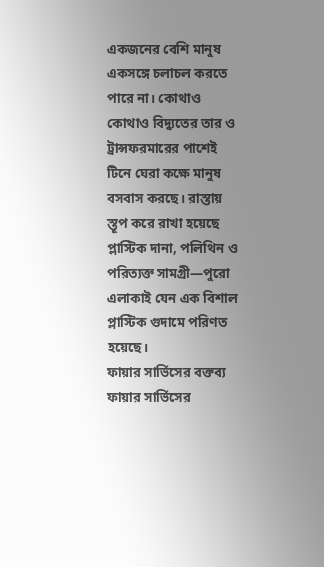একজনের বেশি মানুষ একসঙ্গে চলাচল করতে পারে না। কোথাও কোথাও বিদ্যুতের তার ও ট্রান্সফরমারের পাশেই টিনে ঘেরা কক্ষে মানুষ বসবাস করছে। রাস্তায় স্তূপ করে রাখা হয়েছে প্লাস্টিক দানা, পলিথিন ও পরিত্যক্ত সামগ্রী—পুরো এলাকাই যেন এক বিশাল প্লাস্টিক গুদামে পরিণত হয়েছে।
ফায়ার সার্ভিসের বক্তব্য
ফায়ার সার্ভিসের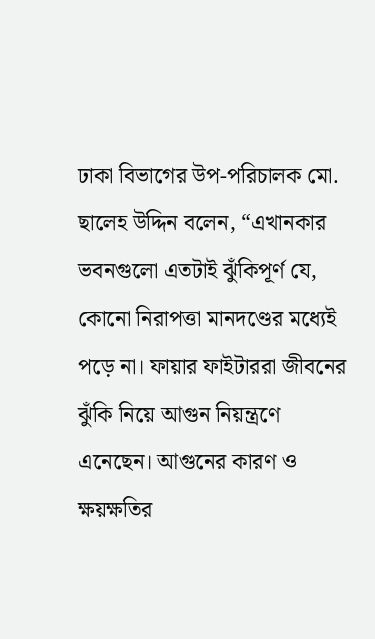ঢাকা বিভাগের উপ-পরিচালক মো. ছালেহ উদ্দিন বলেন, “এখানকার ভবনগুলো এতটাই ঝুঁকিপূর্ণ যে, কোনো নিরাপত্তা মানদণ্ডের মধ্যেই পড়ে না। ফায়ার ফাইটাররা জীবনের ঝুঁকি নিয়ে আগুন নিয়ন্ত্রণে এনেছেন। আগুনের কারণ ও ক্ষয়ক্ষতির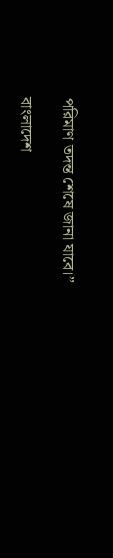পরিমাণ তদন্ত শেষে জানা যাবে।”

বাংলাদেশ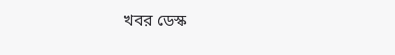খবর ডেস্ক